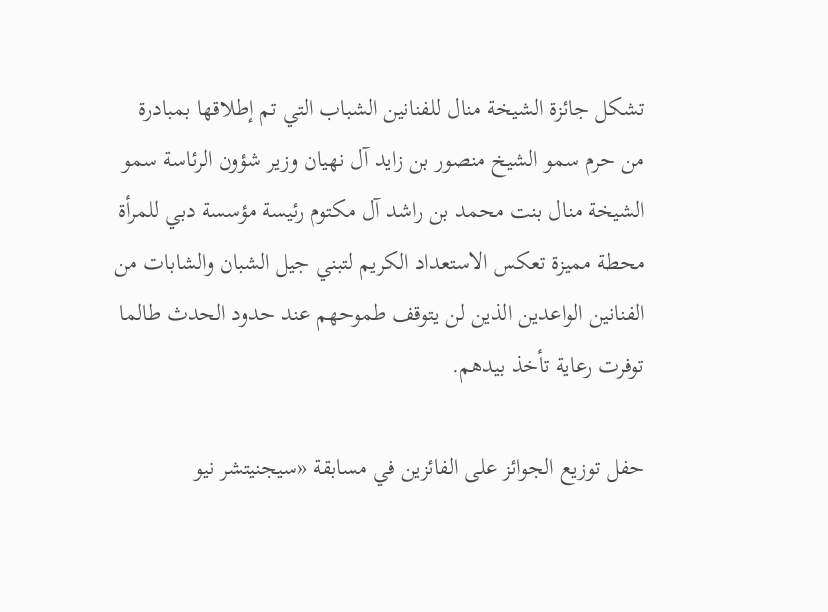تشكل جائزة الشيخة منال للفنانين الشباب التي تم إطلاقها بمبادرة من حرم سمو الشيخ منصور بن زايد آل نهيان وزير شؤون الرئاسة سمو الشيخة منال بنت محمد بن راشد آل مكتوم رئيسة مؤسسة دبي للمرأة محطة مميزة تعكس الاستعداد الكريم لتبني جيل الشبان والشابات من الفنانين الواعدين الذين لن يتوقف طموحهم عند حدود الحدث طالما توفرت رعاية تأخذ بيدهم.

حفل توزيع الجوائز على الفائزين في مسابقة «سيجنيتشر نيو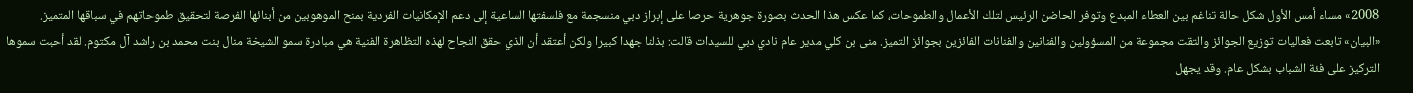2008» مساء أمس الأول شكل حالة تناغم بين العطاء المبدع وتوفر الحاضن الرئيس لتلك الأعمال والطموحات، كما عكس هذا الحدث بصورة جوهرية حرصا على إبراز دبي منسجمة مع فلسفتها الساعية إلى دعم الإمكانيات الفردية بمنح الموهوبين من أبنائها الفرصة لتحقيق طموحاتهم في سباقها المتميز. «البيان» تابعت فعاليات توزيع الجوائز والتقت مجموعة من المسؤولين والفنانين والفنانات الفائزين بجوائز التميز. منى بن كلي مدير عام نادي دبي للسيدات قالت: بذلنا جهدا كبيرا ولكن أعتقد أن الذي حقق النجاح لهذه التظاهرة الفنية هي مبادرة سمو الشيخة منال بنت محمد بن راشد آل مكتوم. لقد أحبت سموها التركيز على فئة الشباب بشكل عام. وقد يجهل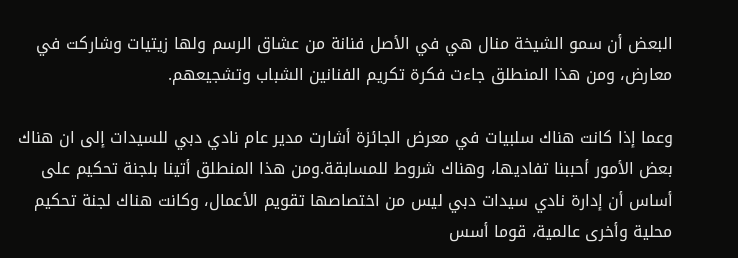البعض أن سمو الشيخة منال هي في الأصل فنانة من عشاق الرسم ولها زيتيات وشاركت في معارض، ومن هذا المنطلق جاءت فكرة تكريم الفنانين الشباب وتشجيعهم.

وعما إذا كانت هناك سلبيات في معرض الجائزة أشارت مدير عام نادي دبي للسيدات إلى ان هناك بعض الأمور أحببنا تفاديها، وهناك شروط للمسابقة.ومن هذا المنطلق أتينا بلجنة تحكيم على أساس أن إدارة نادي سيدات دبي ليس من اختصاصها تقويم الأعمال، وكانت هناك لجنة تحكيم محلية وأخرى عالمية، قوما أسس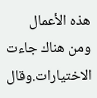هذه الأعمال ومن هناك جاءت الاختيارات.وقال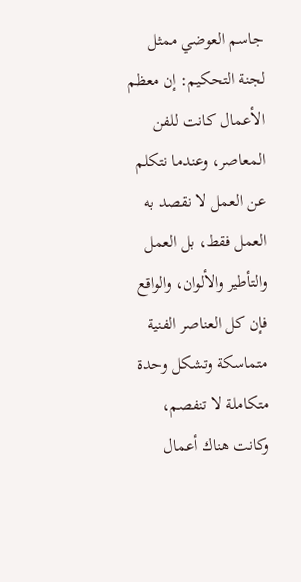جاسم العوضي ممثل لجنة التحكيم: إن معظم الأعمال كانت للفن المعاصر، وعندما نتكلم عن العمل لا نقصد به العمل فقط، بل العمل والتأطير والألوان، والواقع فإن كل العناصر الفنية متماسكة وتشكل وحدة متكاملة لا تنفصم، وكانت هناك أعمال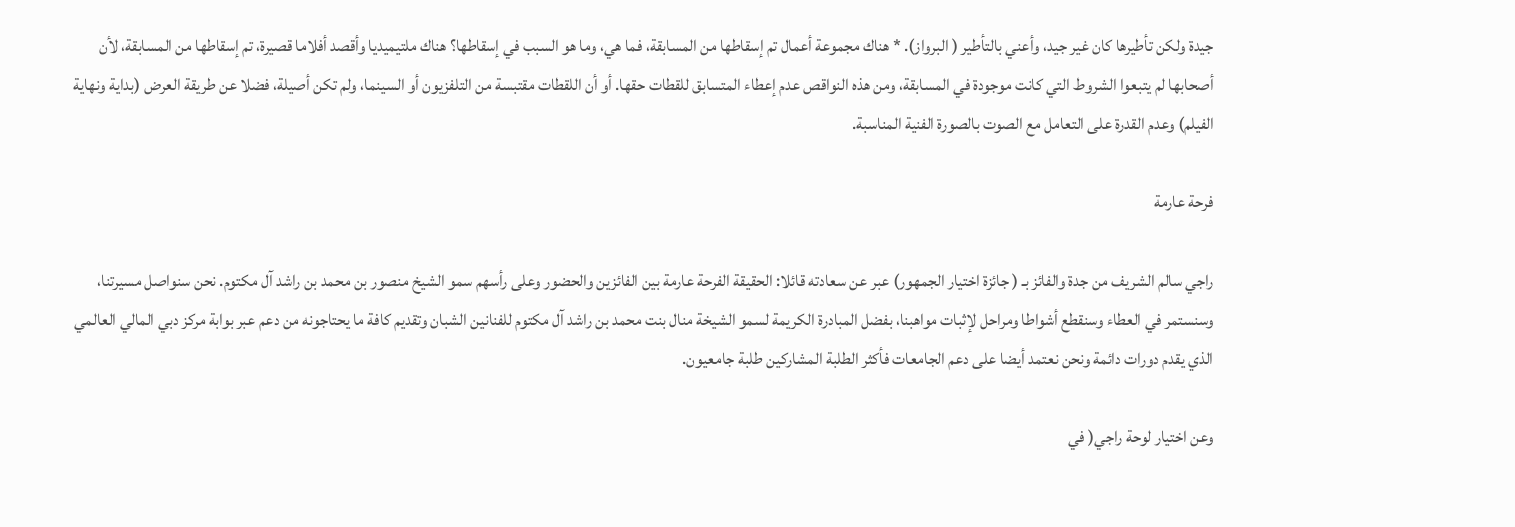جيدة ولكن تأطيرها كان غير جيد، وأعني بالتأطير ( البرواز). * هناك مجموعة أعمال تم إسقاطها من المسابقة، فما هي، وما هو السبب في إسقاطها؟ هناك ملتيميديا وأقصد أفلاما قصيرة، تم إسقاطها من المسابقة، لأن أصحابها لم يتبعوا الشروط التي كانت موجودة في المسابقة، ومن هذه النواقص عدم إعطاء المتسابق للقطات حقها. أو أن اللقطات مقتبسة من التلفزيون أو السينما، ولم تكن أصيلة، فضلا عن طريقة العرض (بداية ونهاية الفيلم) وعدم القدرة على التعامل مع الصوت بالصورة الفنية المناسبة.

فرحة عارمة

راجي سالم الشريف من جدة والفائز بـ ( جائزة اختيار الجمهور) عبر عن سعادته قائلا: الحقيقة الفرحة عارمة بين الفائزين والحضور وعلى رأسهم سمو الشيخ منصور بن محمد بن راشد آل مكتوم. نحن سنواصل مسيرتنا، وسنستمر في العطاء وسنقطع أشواطا ومراحل لإثبات مواهبنا، بفضل المبادرة الكريمة لسمو الشيخة منال بنت محمد بن راشد آل مكتوم للفنانين الشبان وتقديم كافة ما يحتاجونه من دعم عبر بوابة مركز دبي المالي العالمي الذي يقدم دورات دائمة ونحن نعتمد أيضا على دعم الجامعات فأكثر الطلبة المشاركين طلبة جامعيون.

وعن اختيار لوحة راجي( في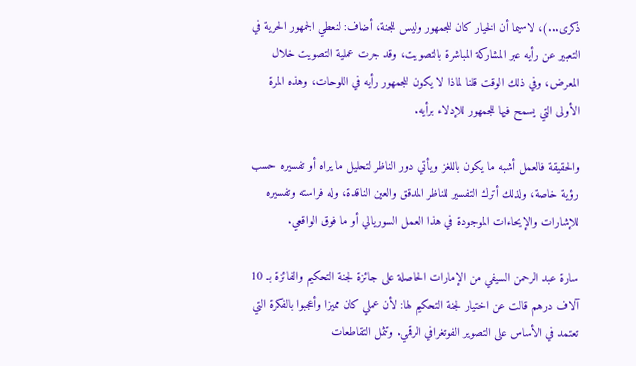ذكرى...)، لاسيما أن الخيار كان للجمهور وليس للجنة، أضاف: لنعطي الجمهور الحرية في التعبير عن رأيه عبر المشاركة المباشرة بالتصويت، وقد جرت عملية التصويت خلال المعرض، وفي ذلك الوقت قلنا لماذا لا يكون للجمهور رأيه في اللوحات، وهذه المرة الأولى التي يسمح فيها للجمهور للإدلاء برأيه.

والحقيقة فالعمل أشبه ما يكون باللغز ويأتي دور الناظر لتحليل ما يراه أو تفسيره حسب رؤية خاصة، ولذلك أترك التفسير للناظر المدقق والعين الناقدة، وله فراسته وتفسيره للإشارات والإيحاءات الموجودة في هذا العمل السوريالي أو ما فوق الواقعي.

سارة عبد الرحمن السيفي من الإمارات الحاصلة على جائزة لجنة التحكيم والفائزة بـ 10 آلاف درهم قالت عن اختيار لجنة التحكيم لها: لأن عملي كان مميزا وأعجبوا بالفكرة التي تعتمد في الأساس على التصوير الفوتغرافي الرقمي. وتثمل التقاطعات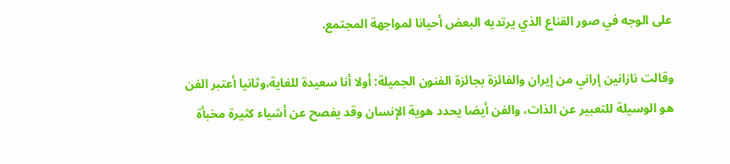على الوجه في صور القناع الذي يرتديه البعض أحيانا لمواجهة المجتمع.

وقالت نازانين إراني من إيران والفائزة بجائزة الفنون الجميلة: أولا أنا سعيدة للغاية،وثانيا أعتبر الفن هو الوسيلة للتعبير عن الذات، والفن أيضا يحدد هوية الإنسان وقد يفصح عن أشياء كثيرة مخبأة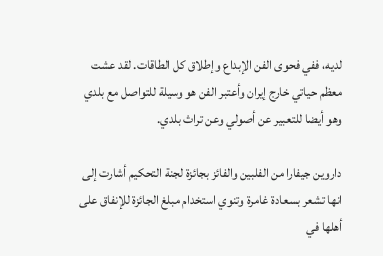لديه، ففي فحوى الفن الإبداع وإطلاق كل الطاقات. لقد عشت معظم حياتي خارج إيران وأعتبر الفن هو وسيلة للتواصل مع بلدي وهو أيضا للتعبير عن أصولي وعن تراث بلدي.

داروين جيفارا من الفلبين والفائز بجائزة لجنة التحكيم أشارت إلى انها تشعر بسعادة غامرة وتنوي استخدام مبلغ الجائزة للإنفاق على أهلها في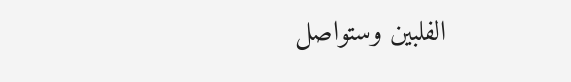الفلبين وستواصل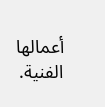أعمالها الفنية.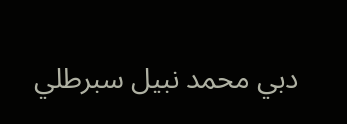دبي محمد نبيل سبرطلي